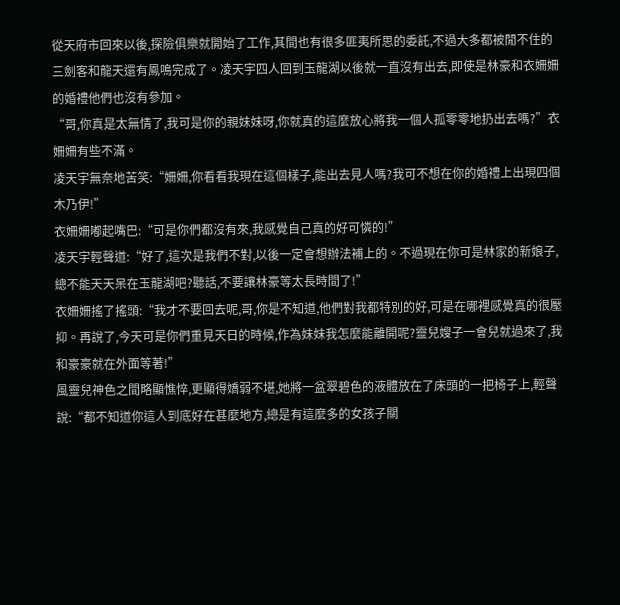從天府市回來以後,探險俱樂就開始了工作,其間也有很多匪夷所思的委託,不過大多都被閒不住的三劍客和龍天還有鳳鳴完成了。凌天宇四人回到玉龍湖以後就一直沒有出去,即使是林豪和衣姍姍的婚禮他們也沒有參加。
“哥,你真是太無情了,我可是你的親妹妹呀,你就真的這麼放心將我一個人孤零零地扔出去嗎?”衣姍姍有些不滿。
凌天宇無奈地苦笑:“姍姍,你看看我現在這個樣子,能出去見人嗎?我可不想在你的婚禮上出現四個木乃伊!”
衣姍姍嘟起嘴巴:“可是你們都沒有來,我感覺自己真的好可憐的!”
凌天宇輕聲道:“好了,這次是我們不對,以後一定會想辦法補上的。不過現在你可是林家的新娘子,總不能天天呆在玉龍湖吧?聽話,不要讓林豪等太長時間了!”
衣姍姍搖了搖頭:“我才不要回去呢,哥,你是不知道,他們對我都特別的好,可是在哪裡感覺真的很壓抑。再說了,今天可是你們重見天日的時候,作為妹妹我怎麼能離開呢?靈兒嫂子一會兒就過來了,我和豪豪就在外面等著!”
風靈兒神色之間略顯憔悴,更顯得嬌弱不堪,她將一盆翠碧色的液體放在了床頭的一把椅子上,輕聲說:“都不知道你這人到底好在甚麼地方,總是有這麼多的女孩子關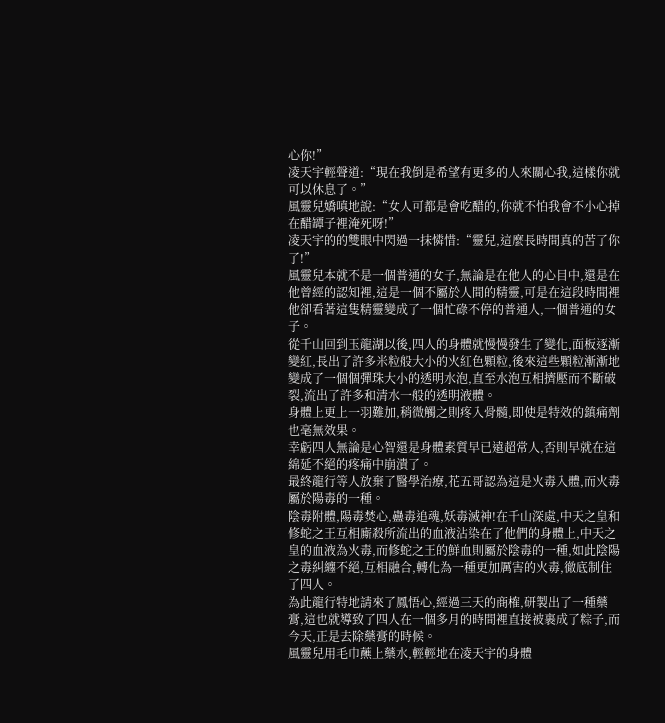心你!”
凌天宇輕聲道:“現在我倒是希望有更多的人來關心我,這樣你就可以休息了。”
風靈兒嬌嗔地說:“女人可都是會吃醋的,你就不怕我會不小心掉在醋罈子裡淹死呀!”
凌天宇的的雙眼中閃過一抹憐惜:“靈兒,這麼長時間真的苦了你了!”
風靈兒本就不是一個普通的女子,無論是在他人的心目中,還是在他曾經的認知裡,這是一個不屬於人間的精靈,可是在這段時間裡他卻看著這隻精靈變成了一個忙碌不停的普通人,一個普通的女子。
從千山回到玉龍湖以後,四人的身體就慢慢發生了變化,面板逐漸變紅,長出了許多米粒般大小的火紅色顆粒,後來這些顆粒漸漸地變成了一個個彈珠大小的透明水泡,直至水泡互相擠壓而不斷破裂,流出了許多和清水一般的透明液體。
身體上更上一羽難加,稍微觸之則疼入骨髓,即使是特效的鎮痛劑也毫無效果。
幸虧四人無論是心智還是身體素質早已遠超常人,否則早就在這綿延不絕的疼痛中崩潰了。
最終龍行等人放棄了醫學治療,花五哥認為這是火毒入體,而火毒屬於陽毒的一種。
陰毒附體,陽毒焚心,蠱毒追魂,妖毒滅神!在千山深處,中天之皇和修蛇之王互相廝殺所流出的血液沾染在了他們的身體上,中天之皇的血液為火毒,而修蛇之王的鮮血則屬於陰毒的一種,如此陰陽之毒糾纏不絕,互相融合,轉化為一種更加厲害的火毒,徹底制住了四人。
為此龍行特地請來了鳳悟心,經過三天的商榷,研製出了一種藥膏,這也就導致了四人在一個多月的時間裡直接被裹成了粽子,而今天,正是去除藥膏的時候。
風靈兒用毛巾蘸上藥水,輕輕地在凌天宇的身體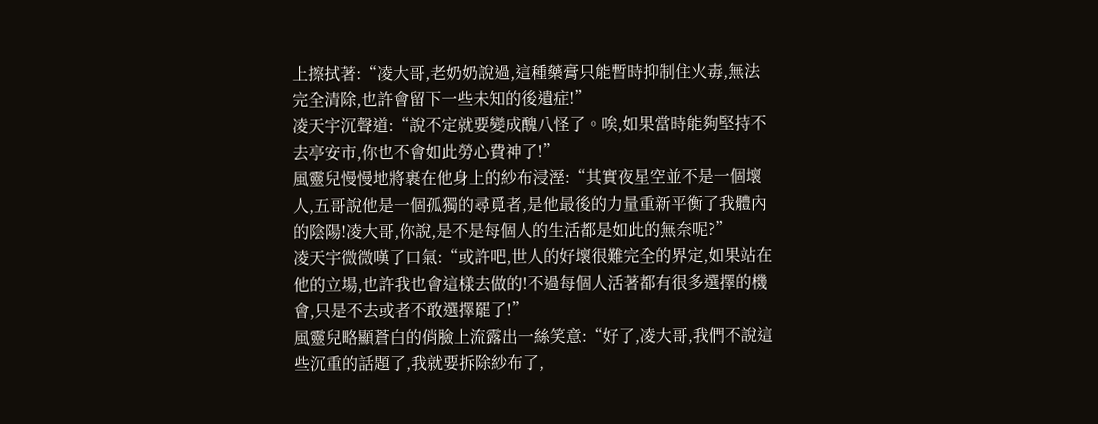上擦拭著:“凌大哥,老奶奶說過,這種藥膏只能暫時抑制住火毒,無法完全清除,也許會留下一些未知的後遺症!”
凌天宇沉聲道:“說不定就要變成醜八怪了。唉,如果當時能夠堅持不去亭安市,你也不會如此勞心費神了!”
風靈兒慢慢地將裹在他身上的紗布浸溼:“其實夜星空並不是一個壞人,五哥說他是一個孤獨的尋覓者,是他最後的力量重新平衡了我體內的陰陽!凌大哥,你說,是不是每個人的生活都是如此的無奈呢?”
凌天宇微微嘆了口氣:“或許吧,世人的好壞很難完全的界定,如果站在他的立場,也許我也會這樣去做的!不過每個人活著都有很多選擇的機會,只是不去或者不敢選擇罷了!”
風靈兒略顯蒼白的俏臉上流露出一絲笑意:“好了,凌大哥,我們不說這些沉重的話題了,我就要拆除紗布了,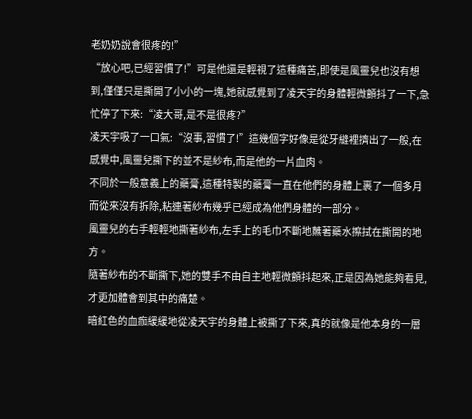老奶奶說會很疼的!”
“放心吧,已經習慣了!”可是他還是輕視了這種痛苦,即使是風靈兒也沒有想到,僅僅只是撕開了小小的一塊,她就感覺到了凌天宇的身體輕微顫抖了一下,急忙停了下來:“凌大哥,是不是很疼?”
凌天宇吸了一口氣:“沒事,習慣了!”這幾個字好像是從牙縫裡擠出了一般,在感覺中,風靈兒撕下的並不是紗布,而是他的一片血肉。
不同於一般意義上的藥膏,這種特製的藥膏一直在他們的身體上裹了一個多月而從來沒有拆除,粘連著紗布幾乎已經成為他們身體的一部分。
風靈兒的右手輕輕地撕著紗布,左手上的毛巾不斷地蘸著藥水擦拭在撕開的地方。
隨著紗布的不斷撕下,她的雙手不由自主地輕微顫抖起來,正是因為她能夠看見,才更加體會到其中的痛楚。
暗紅色的血痂緩緩地從凌天宇的身體上被撕了下來,真的就像是他本身的一層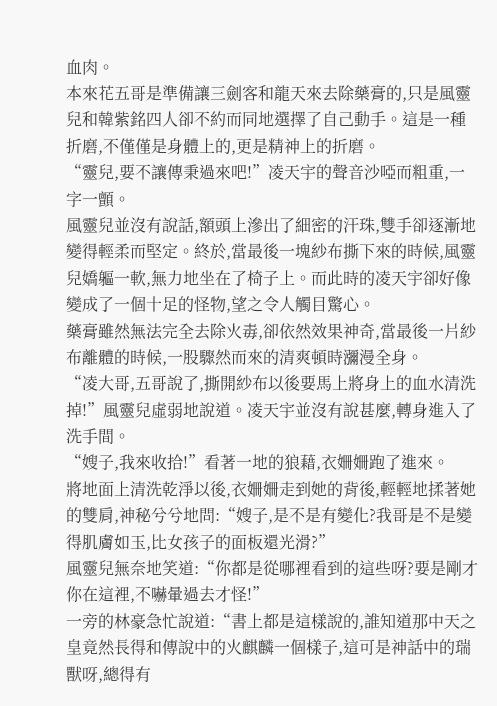血肉。
本來花五哥是準備讓三劍客和龍天來去除藥膏的,只是風靈兒和韓紫銘四人卻不約而同地選擇了自己動手。這是一種折磨,不僅僅是身體上的,更是精神上的折磨。
“靈兒,要不讓傳秉過來吧!”凌天宇的聲音沙啞而粗重,一字一顫。
風靈兒並沒有說話,額頭上滲出了細密的汗珠,雙手卻逐漸地變得輕柔而堅定。終於,當最後一塊紗布撕下來的時候,風靈兒嬌軀一軟,無力地坐在了椅子上。而此時的凌天宇卻好像變成了一個十足的怪物,望之令人觸目驚心。
藥膏雖然無法完全去除火毒,卻依然效果神奇,當最後一片紗布離體的時候,一股驟然而來的清爽頓時瀰漫全身。
“凌大哥,五哥說了,撕開紗布以後要馬上將身上的血水清洗掉!”風靈兒虛弱地說道。凌天宇並沒有說甚麼,轉身進入了洗手間。
“嫂子,我來收拾!”看著一地的狼藉,衣姍姍跑了進來。
將地面上清洗乾淨以後,衣姍姍走到她的背後,輕輕地揉著她的雙肩,神秘兮兮地問:“嫂子,是不是有變化?我哥是不是變得肌膚如玉,比女孩子的面板還光滑?”
風靈兒無奈地笑道:“你都是從哪裡看到的這些呀?要是剛才你在這裡,不嚇暈過去才怪!”
一旁的林豪急忙說道:“書上都是這樣說的,誰知道那中天之皇竟然長得和傳說中的火麒麟一個樣子,這可是神話中的瑞獸呀,總得有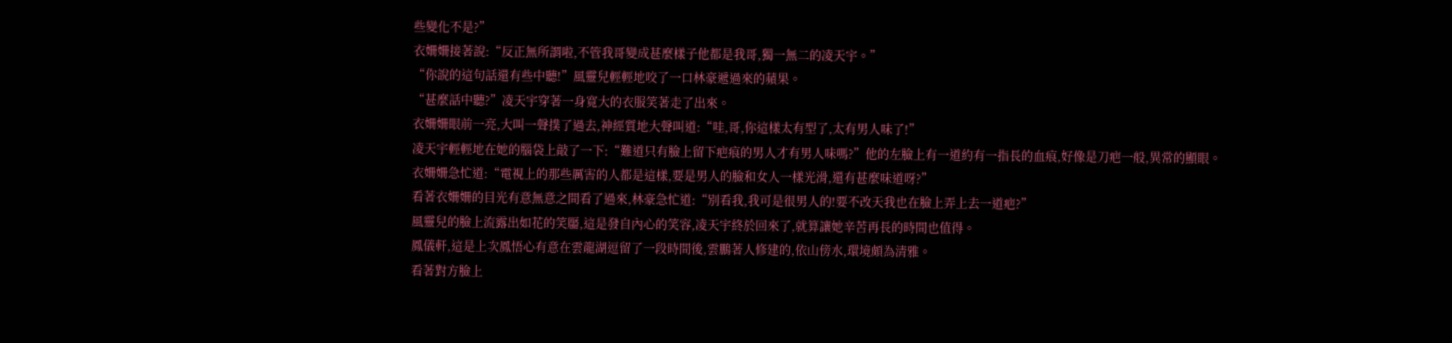些變化不是?”
衣姍姍接著說:“反正無所謂啦,不管我哥變成甚麼樣子他都是我哥,獨一無二的凌天宇。”
“你說的這句話還有些中聽!”風靈兒輕輕地咬了一口林豪遞過來的蘋果。
“甚麼話中聽?”凌天宇穿著一身寬大的衣服笑著走了出來。
衣姍姍眼前一亮,大叫一聲撲了過去,神經質地大聲叫道:“哇,哥,你這樣太有型了,太有男人味了!”
凌天宇輕輕地在她的腦袋上敲了一下:“難道只有臉上留下疤痕的男人才有男人味嗎?”他的左臉上有一道約有一指長的血痕,好像是刀疤一般,異常的顯眼。
衣姍姍急忙道:“電視上的那些厲害的人都是這樣,要是男人的臉和女人一樣光滑,還有甚麼味道呀?”
看著衣姍姍的目光有意無意之間看了過來,林豪急忙道:“別看我,我可是很男人的!要不改天我也在臉上弄上去一道疤?”
風靈兒的臉上流露出如花的笑靨,這是發自內心的笑容,凌天宇終於回來了,就算讓她辛苦再長的時間也值得。
鳳儀軒,這是上次鳳悟心有意在雲龍湖逗留了一段時間後,雲鵬著人修建的,依山傍水,環境頗為清雅。
看著對方臉上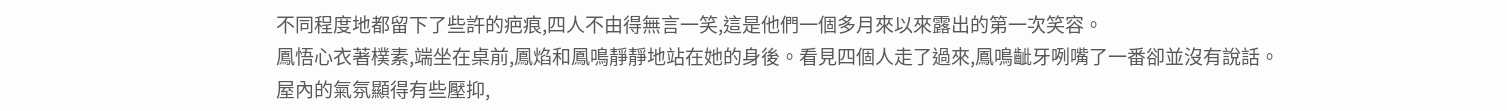不同程度地都留下了些許的疤痕,四人不由得無言一笑,這是他們一個多月來以來露出的第一次笑容。
鳳悟心衣著樸素,端坐在桌前,鳳焰和鳳鳴靜靜地站在她的身後。看見四個人走了過來,鳳鳴齜牙咧嘴了一番卻並沒有說話。
屋內的氣氛顯得有些壓抑,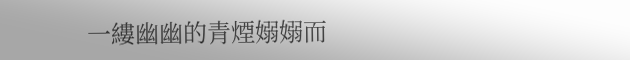一縷幽幽的青煙嫋嫋而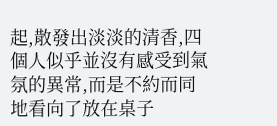起,散發出淡淡的清香,四個人似乎並沒有感受到氣氛的異常,而是不約而同地看向了放在桌子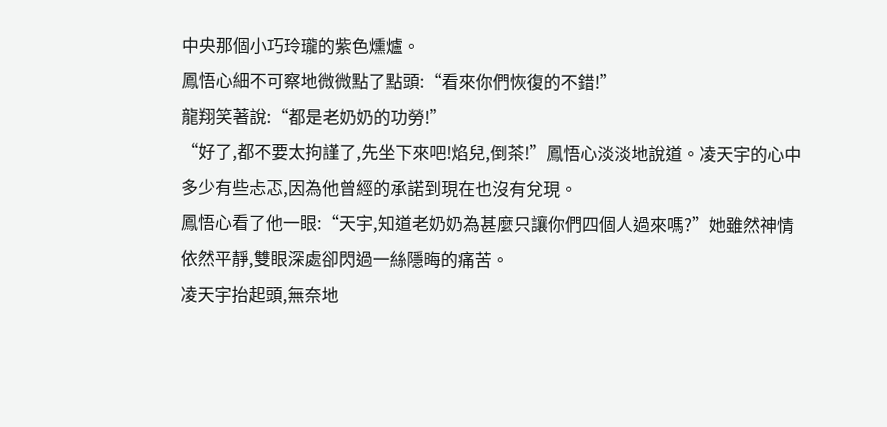中央那個小巧玲瓏的紫色燻爐。
鳳悟心細不可察地微微點了點頭:“看來你們恢復的不錯!”
龍翔笑著說:“都是老奶奶的功勞!”
“好了,都不要太拘謹了,先坐下來吧!焰兒,倒茶!”鳳悟心淡淡地說道。凌天宇的心中多少有些忐忑,因為他曾經的承諾到現在也沒有兌現。
鳳悟心看了他一眼:“天宇,知道老奶奶為甚麼只讓你們四個人過來嗎?”她雖然神情依然平靜,雙眼深處卻閃過一絲隱晦的痛苦。
凌天宇抬起頭,無奈地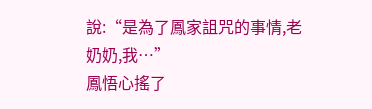說:“是為了鳳家詛咒的事情,老奶奶,我…”
鳳悟心搖了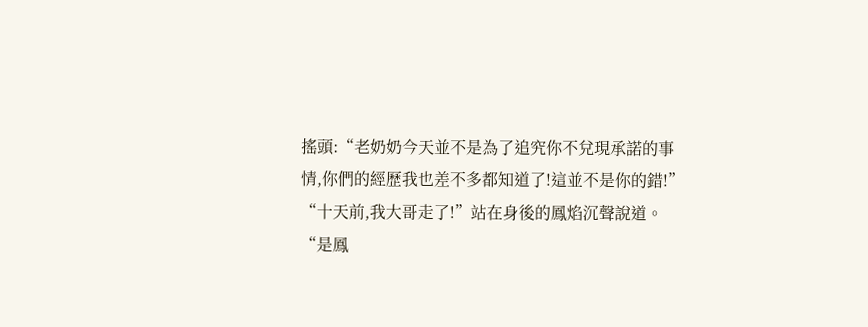搖頭:“老奶奶今天並不是為了追究你不兌現承諾的事情,你們的經歷我也差不多都知道了!這並不是你的錯!”
“十天前,我大哥走了!”站在身後的鳳焰沉聲說道。
“是鳳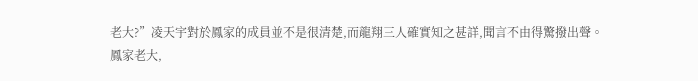老大?”凌天宇對於鳳家的成員並不是很清楚,而龍翔三人確實知之甚詳,聞言不由得驚撥出聲。
鳳家老大,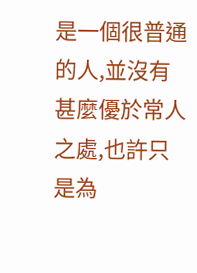是一個很普通的人,並沒有甚麼優於常人之處,也許只是為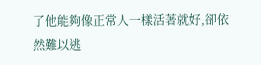了他能夠像正常人一樣活著就好,卻依然難以逃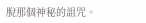脫那個神秘的詛咒。